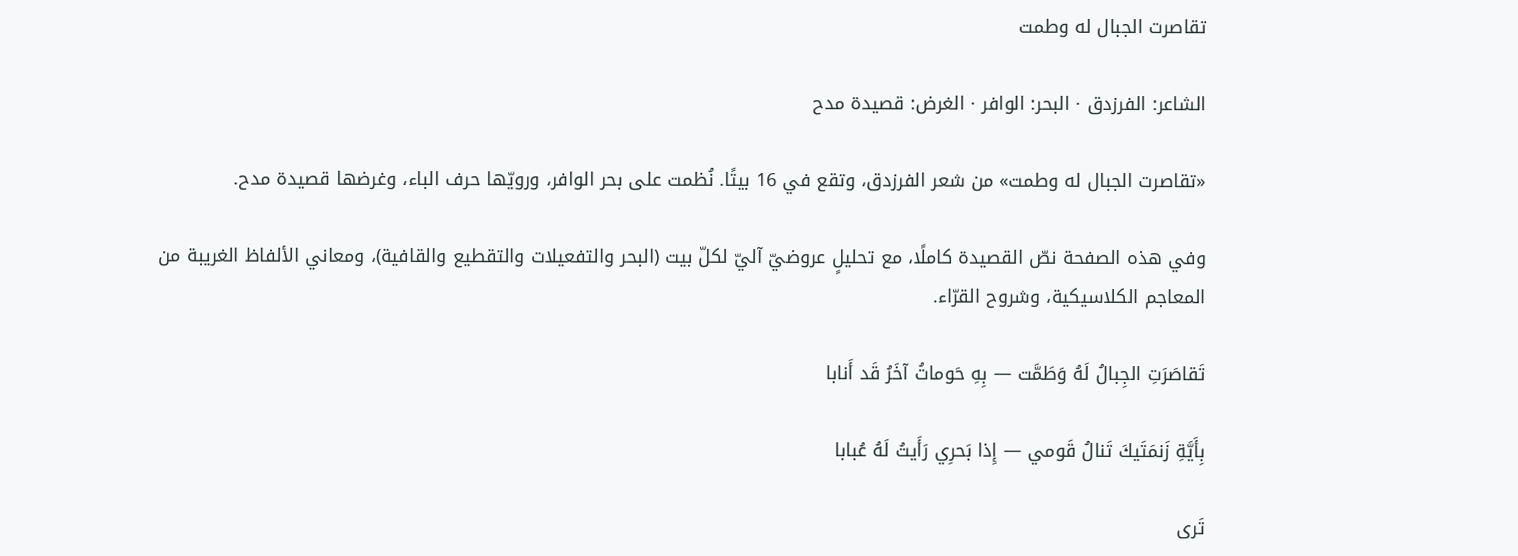تقاصرت الجبال له وطمت

الشاعر: الفرزدق · البحر: الوافر · الغرض: قصيدة مدح

«تقاصرت الجبال له وطمت» من شعر الفرزدق، وتقع في 16 بيتًا. نُظمت على بحر الوافر، ورويّها حرف الباء، وغرضها قصيدة مدح.

وفي هذه الصفحة نصّ القصيدة كاملًا، مع تحليلٍ عروضيّ آليّ لكلّ بيت (البحر والتفعيلات والتقطيع والقافية)، ومعاني الألفاظ الغريبة من المعاجم الكلاسيكية، وشروح القرّاء.

تَقاصَرَتِ الجِبالُ لَهُ وَطَمَّت — بِهِ حَوماتُ آخَرُ قَد أَنابا

بِأَيَّةِ زَنمَتَيكَ تَنالُ قَومي — إِذا بَحرِي رَأَيتُ لَهُ عُبابا

تَرى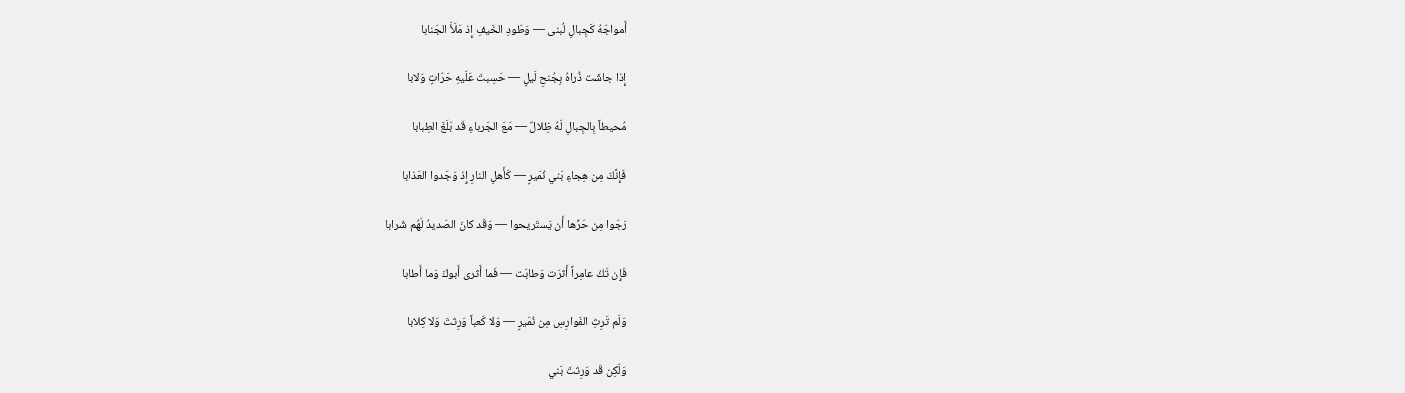أَمواجَهُ كَجِبالِ لُبنى — وَطَودِ الخَيفِ إِذ مَلَأَ الجَنابا

إِذا جاشَت ذُراهُ بِجُنحِ لَيلٍ — حَسِبتَ عَلَيهِ حَرّاتٍ وَلابا

مُحيطاً بِالجِبالِ لَهُ ظِلالٌ — مَعَ الجَرباءِ قَد بَلَغَ الطِبابا

فَإِنَّكَ مِن هِجاءِ بَني نُمَيرٍ — كَأَهلِ النارِ إِذ وَجَدوا العَذابا

رَجَوا مِن حَرِّها أَن يَستَريحوا — وَقَد كانَ الصَديدُ لَهُم شَرابا

فَإِن تَكُ عامِراً أَثرَت وَطابَت — فَما أَثرى أَبوكَ وَما أَطابا

وَلَم تَرِثِ الفَوارِسِ مِن نُمَيرٍ — وَلا كَعباً وَرِثتَ وَلا كِلابا

وَلَكِن قَد وَرِثتَ بَني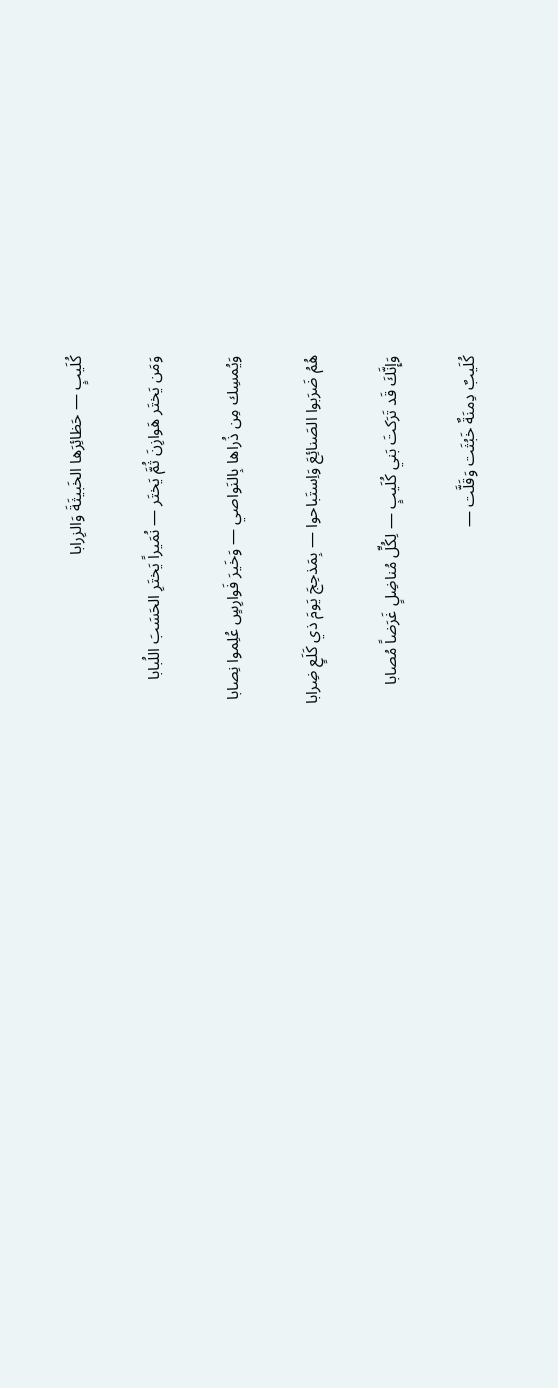كُلَيبٍ — حَظائِرَها الخَبيثَةَ وَالزِرابا

وَمَن يَختَر هَوازِنَ ثُمَّ يَختَر — نُمَيراً يَختَرِ الحَسَبَ اللُبابا

وَيُمسِك مِن ذُراها بِالنَواصي — وَخَيرَ فَوارِسٍ عُلِموا نِصابا

هُمُ ضَرَبوا الصَنائِعَ وَاِستَباحوا — بِمَذحِجَ يَومَ ذي كَلَعٍ ضِرابا

وَإِنَّكَ قَد تَرَكتَ بَني كُلَيبٍ — لِكُلِّ مُناضِلٍ غَرَضاً مُصابا

كُلَيبٌ دِمنَةٌ خَبُثَت وَقَلَّت —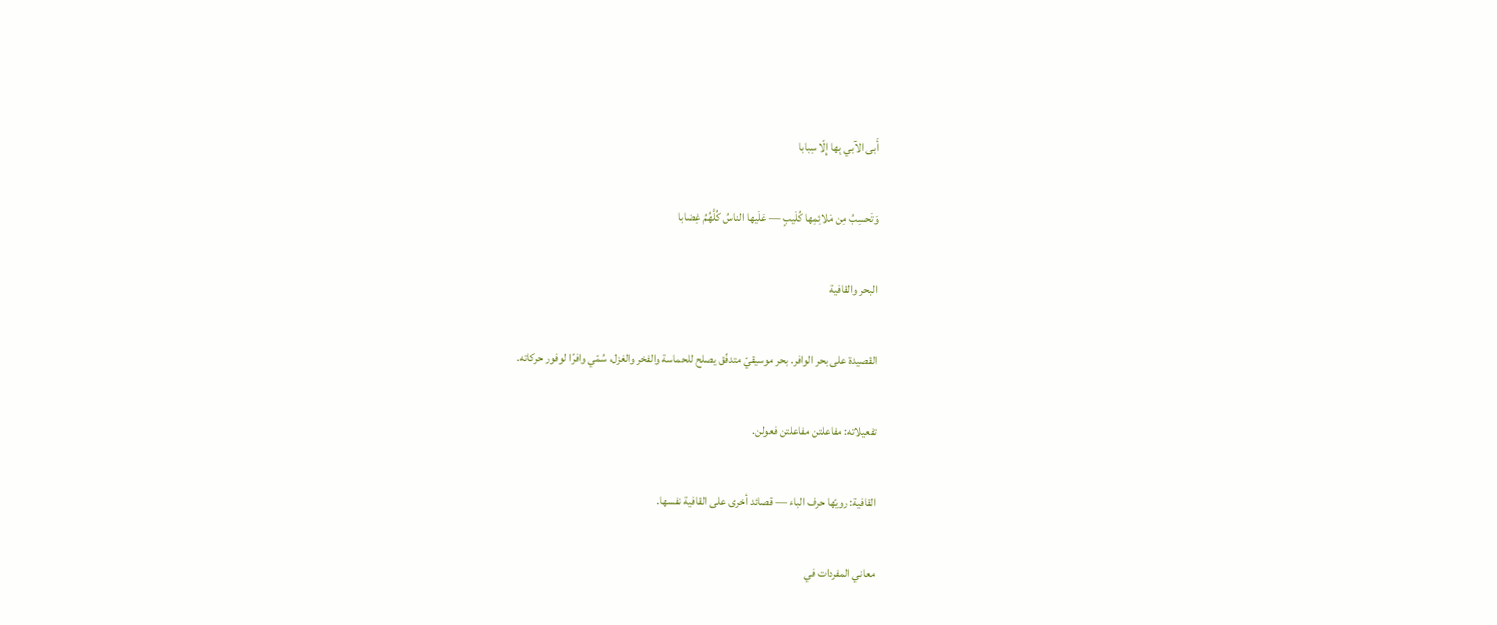أَبى الآبي بِها إِلّا سِبابا

وَتَحسِبُ مِن مَلائِمِها كُلَيبٍ — عَلَيها الناسُ كُلَّهُمُ غِضابا

البحر والقافية

القصيدة على بحر الوافر. بحر موسيقيّ متدفّق يصلح للحماسة والفخر والغزل، سُمّي وافرًا لوفور حركاته.

تفعيلاته: مفاعلتن مفاعلتن فعولن.

القافية: رويّها حرف الباء — قصائد أخرى على القافية نفسها.

معاني المفردات في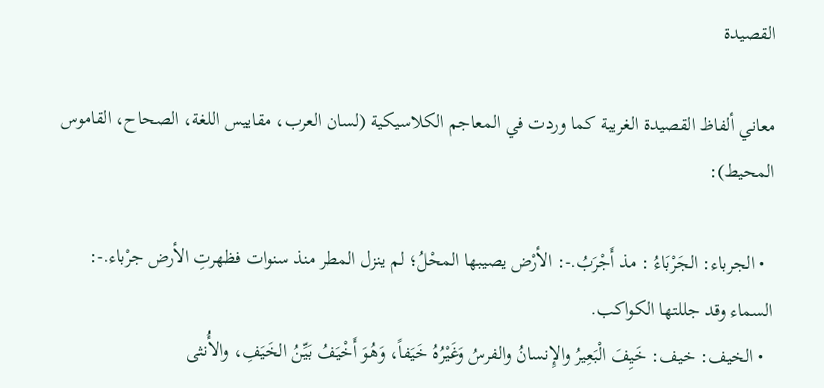القصيدة

معاني ألفاظ القصيدة الغريبة كما وردت في المعاجم الكلاسيكية (لسان العرب، مقاييس اللغة، الصحاح، القاموس المحيط):

  • الجرباء: الجَرْبَاءُ : مذ أَجْرَبُ.-: الأرْض يصيبها المحْلُ؛ لم ينزل المطر منذ سنوات فظهرتِ الأرض جرْباء.-: السماء وقد جللتها الكواكب.
  • الخيف: خيف: خَيِفَ الْبَعِيرُ والإِنسانُ والفرسُ وَغَيْرُهُ خَيَفاً، وَهُوَ أَخْيَفُ بَيِّنُ الخَيَفِ، والأُنثى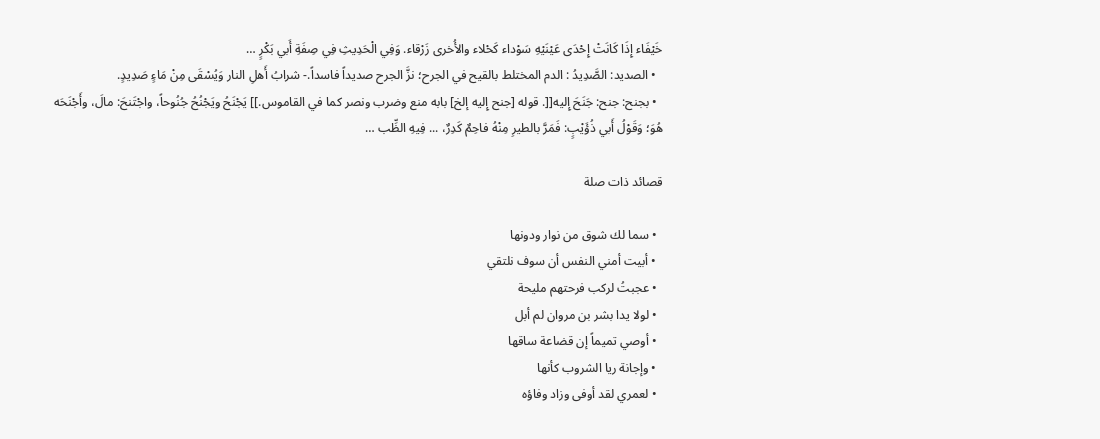خَيْفَاء إِذَا كَانَتْ إِحْدَى عَيْنَيْهِ سَوْداء كَحْلاء والأُخرى زَرْقاء. وَفِي الْحَدِيثِ فِي صِفَةِ أَبي بَكْرٍ …
  • الصديد: الصَّدِيدُ : الدم المختلط بالقيح في الجرح؛ نزَّ الجرح صديداً فاسداً.- شرابُ أَهلِ النار وَيُسْقَى مِنْ مَاءٍ صَدِيدٍ.
  • بجنح: جنح: جَنَحَ إِليه[[. قوله [جنح إِليه إلخ] بابه منع وضرب ونصر كما في القاموس.]] يَجْنَحُ ويَجْنُحُ جُنُوحاً، واجْتَنحَ: مالَ، وأَجْنَحَه هُوَ؛ وَقَوْلُ أَبي ذُؤَيْبٍ: فَمَرَّ بالطيرِ مِنْهُ فاحِمٌ كَدِرٌ، ... فِيهِ الظِّب …

قصائد ذات صلة

  • سما لك شوق من نوار ودونها
  • أبيت أمني النفس أن سوف نلتقي
  • عجبتُ لركب فرحتهم مليحة
  • لولا يدا بشر بن مروان لم أبل
  • أوصي تميماً إن قضاعة ساقها
  • وإجانة ريا الشروب كأنها
  • لعمري لقد أوفى وزاد وفاؤه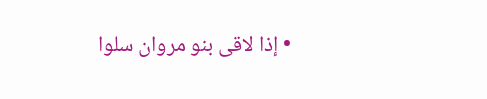• إذا لاقى بنو مروان سلوا